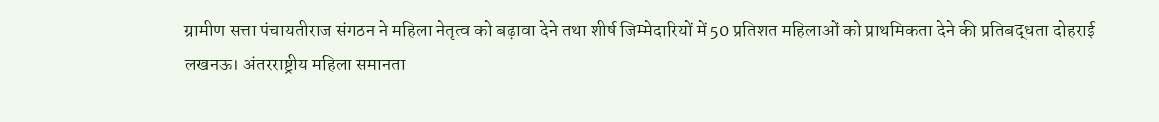ग्रामीण सत्ता पंचायतीराज संगठन ने महिला नेतृत्व को बढ़ावा देने तथा शीर्ष जिम्मेदारियों में 50 प्रतिशत महिलाओं को प्राथमिकता देने की प्रतिबद्धता दोहराई
लखनऊ। अंतरराष्ट्रीय महिला समानता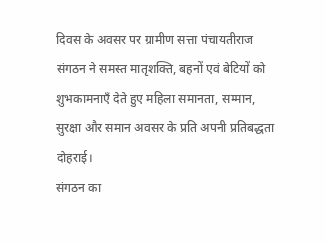दिवस के अवसर पर ग्रामीण सत्ता पंचायतीराज संगठन ने समस्त मातृशक्ति, बहनों एवं बेटियों को शुभकामनाएँ देते हुए महिला समानता, सम्मान, सुरक्षा और समान अवसर के प्रति अपनी प्रतिबद्धता दोहराई।
संगठन का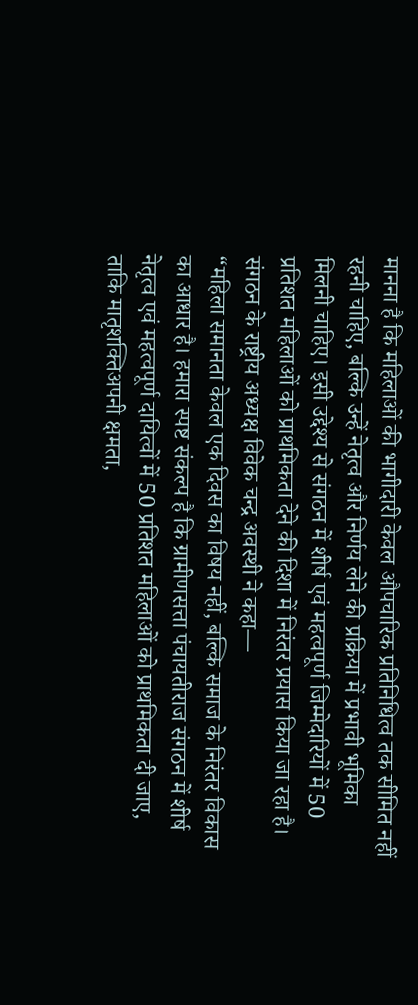मानना है कि महिलाओं की भागीदारी केवल औपचारिक प्रतिनिधित्व तक सीमित नहीं रहनी चाहिए, बल्कि उन्हें नेतृत्व और निर्णय लेने की प्रक्रिया में प्रभावी भूमिका मिलनी चाहिए। इसी उद्देश्य से संगठन में शीर्ष एवं महत्वपूर्ण जिम्मेदारियों में 50 प्रतिशत महिलाओं को प्राथमिकता देने की दिशा में निरंतर प्रयास किया जा रहा है।
संगठन के राष्ट्रीय अध्यक्ष विवेक चन्द्र अवस्थी ने कहा—
“महिला समानता केवल एक दिवस का विषय नहीं, बल्कि समाज के निरंतर विकास का आधार है। हमारा स्पष्ट संकल्प है कि ग्रामीणसत्ता पंचायतीराज संगठन में शीर्ष नेतृत्व एवं महत्वपूर्ण दायित्वों में 50 प्रतिशत महिलाओं को प्राथमिकता दी जाए, ताकि मातृशक्तिअपनी क्षमता,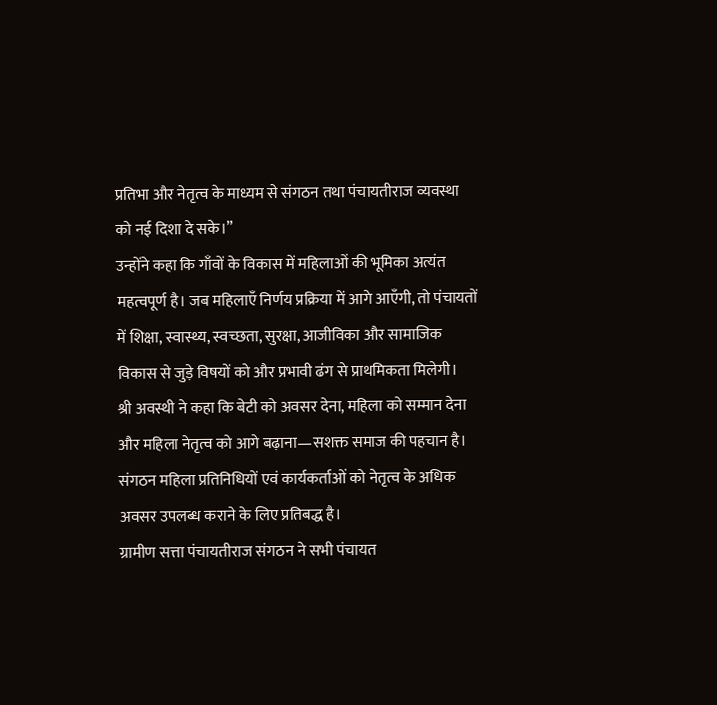प्रतिभा और नेतृत्व के माध्यम से संगठन तथा पंचायतीराज व्यवस्था को नई दिशा दे सके।”
उन्होंने कहा कि गाँवों के विकास में महिलाओं की भूमिका अत्यंत महत्वपूर्ण है। जब महिलाएँ निर्णय प्रक्रिया में आगे आएँगी, तो पंचायतों में शिक्षा, स्वास्थ्य, स्वच्छता, सुरक्षा, आजीविका और सामाजिक विकास से जुड़े विषयों को और प्रभावी ढंग से प्राथमिकता मिलेगी।
श्री अवस्थी ने कहा कि बेटी को अवसर देना, महिला को सम्मान देना और महिला नेतृत्व को आगे बढ़ाना—सशक्त समाज की पहचान है। संगठन महिला प्रतिनिधियों एवं कार्यकर्ताओं को नेतृत्व के अधिक अवसर उपलब्ध कराने के लिए प्रतिबद्ध है।
ग्रामीण सत्ता पंचायतीराज संगठन ने सभी पंचायत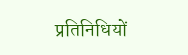प्रतिनिधियों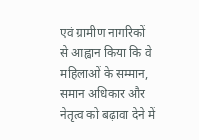एवं ग्रामीण नागरिकों से आह्वान किया कि वे महिलाओं के सम्मान, समान अधिकार और नेतृत्व को बढ़ावा देने में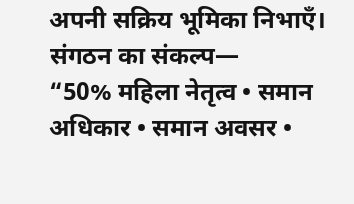अपनी सक्रिय भूमिका निभाएँ।
संगठन का संकल्प—
“50% महिला नेतृत्व • समान अधिकार • समान अवसर •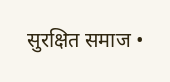सुरक्षित समाज •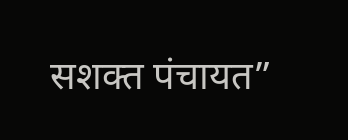सशक्त पंचायत”